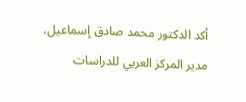أكد الدكتور محمد صادق إسماعيل، مدير المركز العربي للدراسات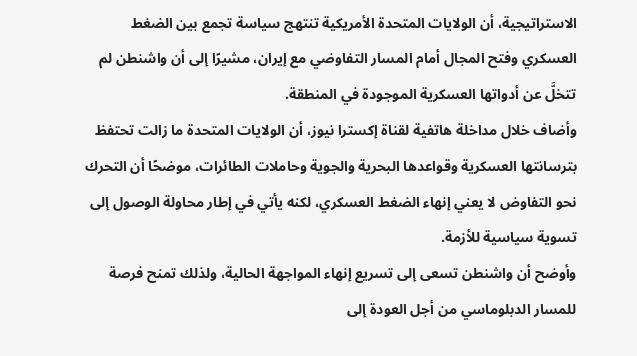الاستراتيجية، أن الولايات المتحدة الأمريكية تنتهج سياسة تجمع بين الضغط العسكري وفتح المجال أمام المسار التفاوضي مع إيران، مشيرًا إلى أن واشنطن لم تتخلَّ عن أدواتها العسكرية الموجودة في المنطقة.
وأضاف خلال مداخلة هاتفية لقناة إكسترا نيوز، أن الولايات المتحدة ما زالت تحتفظ بترسانتها العسكرية وقواعدها البحرية والجوية وحاملات الطائرات، موضحًا أن التحرك نحو التفاوض لا يعني إنهاء الضغط العسكري، لكنه يأتي في إطار محاولة الوصول إلى تسوية سياسية للأزمة.
وأوضح أن واشنطن تسعى إلى تسريع إنهاء المواجهة الحالية، ولذلك تمنح فرصة للمسار الدبلوماسي من أجل العودة إلى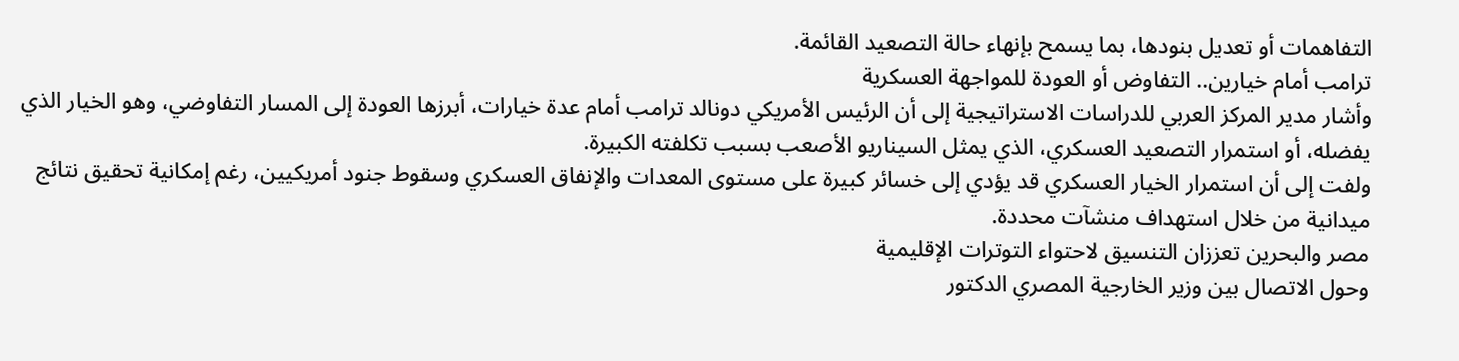التفاهمات أو تعديل بنودها، بما يسمح بإنهاء حالة التصعيد القائمة.
ترامب أمام خيارين.. التفاوض أو العودة للمواجهة العسكرية
وأشار مدير المركز العربي للدراسات الاستراتيجية إلى أن الرئيس الأمريكي دونالد ترامب أمام عدة خيارات، أبرزها العودة إلى المسار التفاوضي، وهو الخيار الذي يفضله، أو استمرار التصعيد العسكري، الذي يمثل السيناريو الأصعب بسبب تكلفته الكبيرة.
ولفت إلى أن استمرار الخيار العسكري قد يؤدي إلى خسائر كبيرة على مستوى المعدات والإنفاق العسكري وسقوط جنود أمريكيين، رغم إمكانية تحقيق نتائج ميدانية من خلال استهداف منشآت محددة.
مصر والبحرين تعززان التنسيق لاحتواء التوترات الإقليمية
وحول الاتصال بين وزير الخارجية المصري الدكتور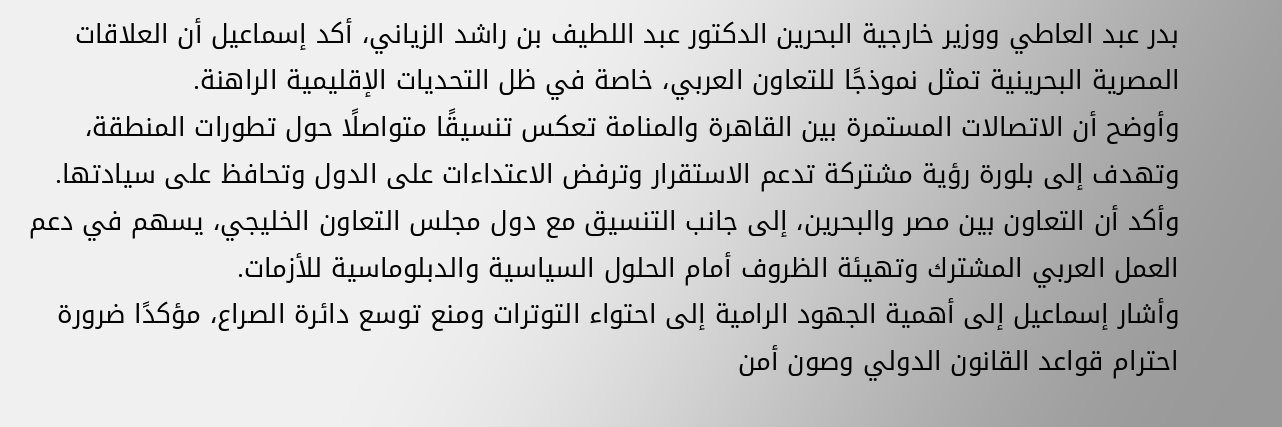بدر عبد العاطي ووزير خارجية البحرين الدكتور عبد اللطيف بن راشد الزياني، أكد إسماعيل أن العلاقات المصرية البحرينية تمثل نموذجًا للتعاون العربي، خاصة في ظل التحديات الإقليمية الراهنة.
وأوضح أن الاتصالات المستمرة بين القاهرة والمنامة تعكس تنسيقًا متواصلًا حول تطورات المنطقة، وتهدف إلى بلورة رؤية مشتركة تدعم الاستقرار وترفض الاعتداءات على الدول وتحافظ على سيادتها.
وأكد أن التعاون بين مصر والبحرين، إلى جانب التنسيق مع دول مجلس التعاون الخليجي، يسهم في دعم العمل العربي المشترك وتهيئة الظروف أمام الحلول السياسية والدبلوماسية للأزمات.
وأشار إسماعيل إلى أهمية الجهود الرامية إلى احتواء التوترات ومنع توسع دائرة الصراع، مؤكدًا ضرورة احترام قواعد القانون الدولي وصون أمن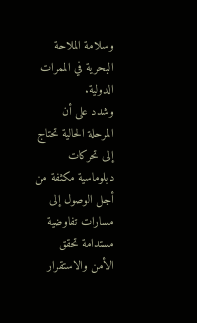وسلامة الملاحة البحرية في الممرات الدولية.
وشدد على أن المرحلة الحالية تحتاج إلى تحركات دبلوماسية مكثفة من أجل الوصول إلى مسارات تفاوضية مستدامة تحقق الأمن والاستقرار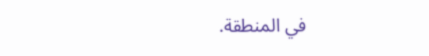في المنطقة.